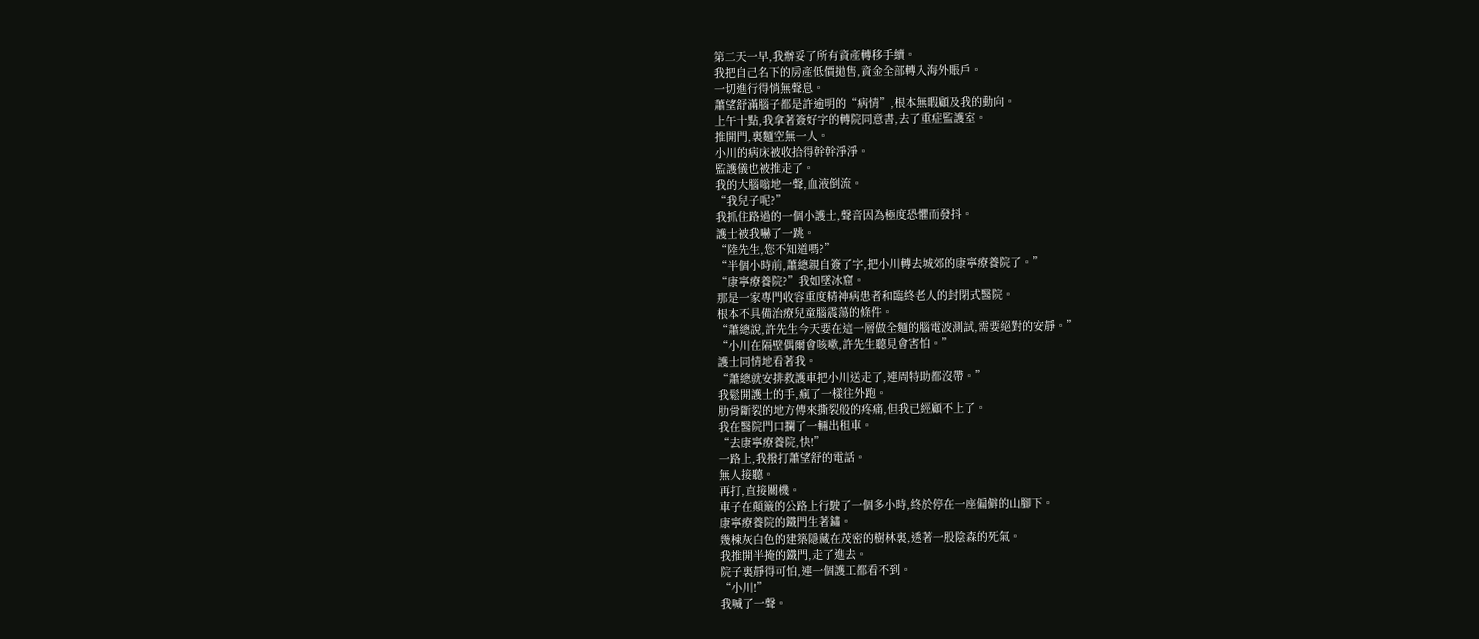第二天一早,我辦妥了所有資產轉移手續。
我把自己名下的房產低價拋售,資金全部轉入海外賬戶。
一切進行得悄無聲息。
蕭望舒滿腦子都是許逾明的“病情”,根本無暇顧及我的動向。
上午十點,我拿著簽好字的轉院同意書,去了重症監護室。
推開門,裏麵空無一人。
小川的病床被收拾得幹幹淨淨。
監護儀也被推走了。
我的大腦嗡地一聲,血液倒流。
“我兒子呢?”
我抓住路過的一個小護士,聲音因為極度恐懼而發抖。
護士被我嚇了一跳。
“陸先生,您不知道嗎?”
“半個小時前,蕭總親自簽了字,把小川轉去城郊的康寧療養院了。”
“康寧療養院?”我如墜冰窟。
那是一家專門收容重度精神病患者和臨終老人的封閉式醫院。
根本不具備治療兒童腦震蕩的條件。
“蕭總說,許先生今天要在這一層做全麵的腦電波測試,需要絕對的安靜。”
“小川在隔壁偶爾會咳嗽,許先生聽見會害怕。”
護士同情地看著我。
“蕭總就安排救護車把小川送走了,連周特助都沒帶。”
我鬆開護士的手,瘋了一樣往外跑。
肋骨斷裂的地方傳來撕裂般的疼痛,但我已經顧不上了。
我在醫院門口攔了一輛出租車。
“去康寧療養院,快!”
一路上,我撥打蕭望舒的電話。
無人接聽。
再打,直接關機。
車子在顛簸的公路上行駛了一個多小時,終於停在一座偏僻的山腳下。
康寧療養院的鐵門生著鏽。
幾棟灰白色的建築隱藏在茂密的樹林裏,透著一股陰森的死氣。
我推開半掩的鐵門,走了進去。
院子裏靜得可怕,連一個護工都看不到。
“小川!”
我喊了一聲。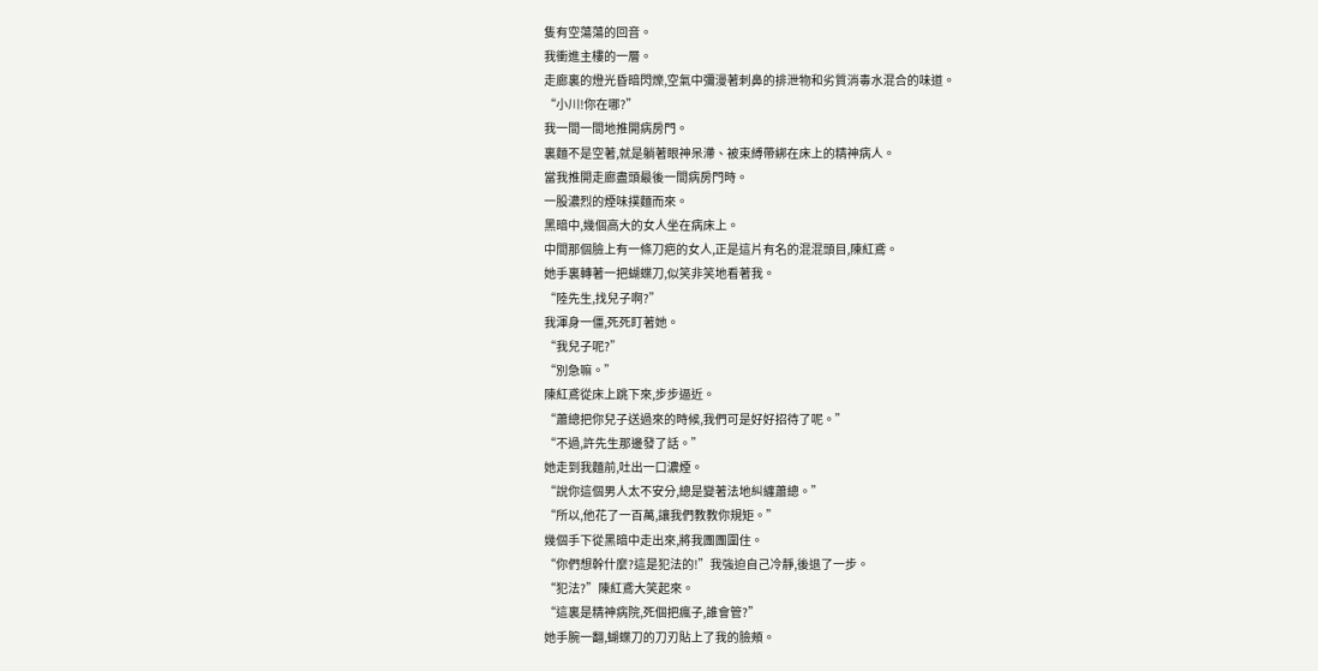隻有空蕩蕩的回音。
我衝進主樓的一層。
走廊裏的燈光昏暗閃爍,空氣中彌漫著刺鼻的排泄物和劣質消毒水混合的味道。
“小川!你在哪?”
我一間一間地推開病房門。
裏麵不是空著,就是躺著眼神呆滯、被束縛帶綁在床上的精神病人。
當我推開走廊盡頭最後一間病房門時。
一股濃烈的煙味撲麵而來。
黑暗中,幾個高大的女人坐在病床上。
中間那個臉上有一條刀疤的女人,正是這片有名的混混頭目,陳紅鳶。
她手裏轉著一把蝴蝶刀,似笑非笑地看著我。
“陸先生,找兒子啊?”
我渾身一僵,死死盯著她。
“我兒子呢?”
“別急嘛。”
陳紅鳶從床上跳下來,步步逼近。
“蕭總把你兒子送過來的時候,我們可是好好招待了呢。”
“不過,許先生那邊發了話。”
她走到我麵前,吐出一口濃煙。
“說你這個男人太不安分,總是變著法地糾纏蕭總。”
“所以,他花了一百萬,讓我們教教你規矩。”
幾個手下從黑暗中走出來,將我團團圍住。
“你們想幹什麼?這是犯法的!”我強迫自己冷靜,後退了一步。
“犯法?”陳紅鳶大笑起來。
“這裏是精神病院,死個把瘋子,誰會管?”
她手腕一翻,蝴蝶刀的刀刃貼上了我的臉頰。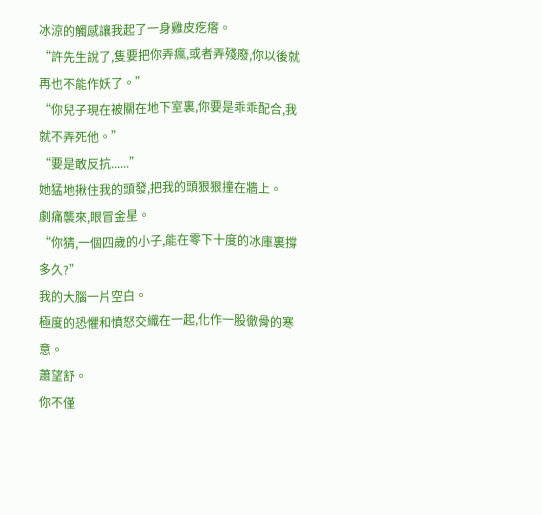冰涼的觸感讓我起了一身雞皮疙瘩。
“許先生說了,隻要把你弄瘋,或者弄殘廢,你以後就再也不能作妖了。”
“你兒子現在被關在地下室裏,你要是乖乖配合,我就不弄死他。”
“要是敢反抗......”
她猛地揪住我的頭發,把我的頭狠狠撞在牆上。
劇痛襲來,眼冒金星。
“你猜,一個四歲的小子,能在零下十度的冰庫裏撐多久?”
我的大腦一片空白。
極度的恐懼和憤怒交織在一起,化作一股徹骨的寒意。
蕭望舒。
你不僅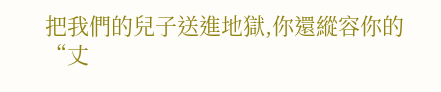把我們的兒子送進地獄,你還縱容你的“丈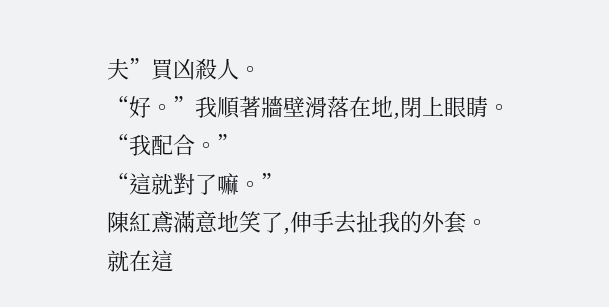夫”買凶殺人。
“好。”我順著牆壁滑落在地,閉上眼睛。
“我配合。”
“這就對了嘛。”
陳紅鳶滿意地笑了,伸手去扯我的外套。
就在這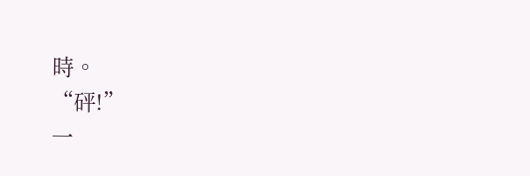時。
“砰!”
一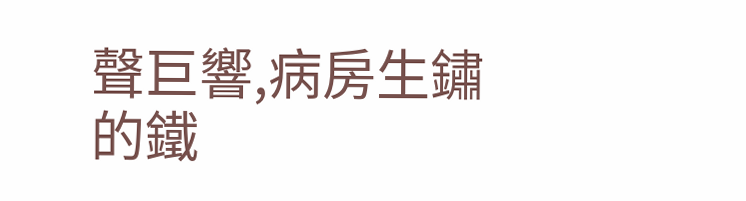聲巨響,病房生鏽的鐵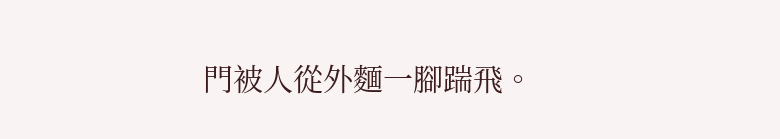門被人從外麵一腳踹飛。